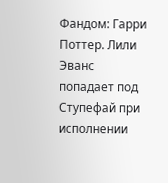Фандом: Гарри Поттер. Лили Эванс попадает под Ступефай при исполнении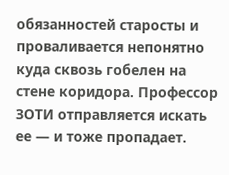обязанностей старосты и проваливается непонятно куда сквозь гобелен на стене коридора. Профессор ЗОТИ отправляется искать ее — и тоже пропадает.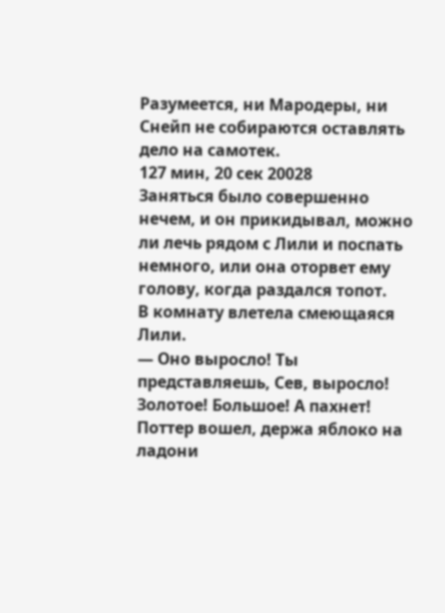Разумеется, ни Мародеры, ни Снейп не собираются оставлять дело на самотек.
127 мин, 20 сек 20028
Заняться было совершенно нечем, и он прикидывал, можно ли лечь рядом с Лили и поспать немного, или она оторвет ему голову, когда раздался топот.
В комнату влетела смеющаяся Лили.
— Оно выросло! Ты представляешь, Сев, выросло! Золотое! Большое! А пахнет!
Поттер вошел, держа яблоко на ладони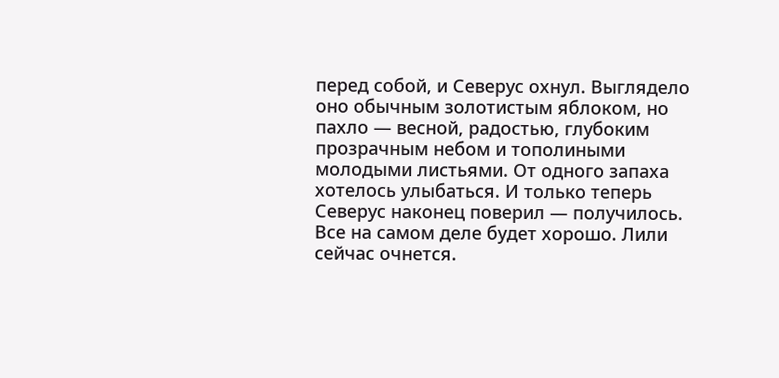перед собой, и Северус охнул. Выглядело оно обычным золотистым яблоком, но пахло — весной, радостью, глубоким прозрачным небом и тополиными молодыми листьями. От одного запаха хотелось улыбаться. И только теперь Северус наконец поверил — получилось. Все на самом деле будет хорошо. Лили сейчас очнется.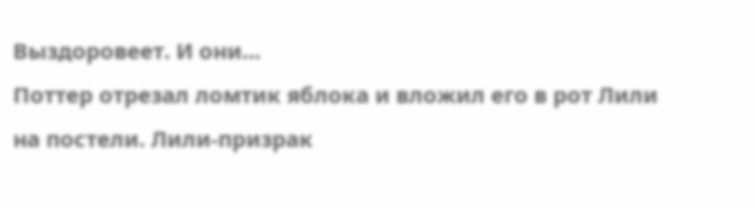Выздоровеет. И они…
Поттер отрезал ломтик яблока и вложил его в рот Лили на постели. Лили-призрак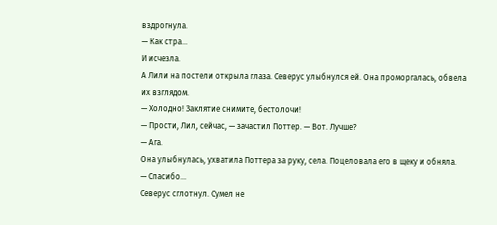вздрогнула.
— Как стра…
И исчезла.
А Лили на постели открыла глаза. Северус улыбнулся ей. Она проморгалась, обвела их взглядом.
— Холодно! Заклятие снимите, бестолочи!
— Прости, Лил, сейчас, — зачастил Поттер. — Вот. Лучше?
— Ага.
Она улыбнулась, ухватила Поттера за руку, села. Поцеловала его в щеку и обняла.
— Спасибо…
Северус сглотнул. Сумел не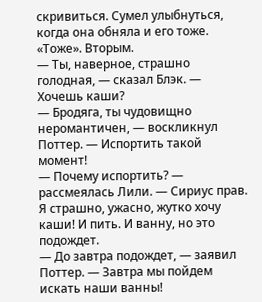скривиться. Сумел улыбнуться, когда она обняла и его тоже. «Тоже». Вторым.
— Ты, наверное, страшно голодная, — сказал Блэк. — Хочешь каши?
— Бродяга, ты чудовищно неромантичен, — воскликнул Поттер. — Испортить такой момент!
— Почему испортить? — рассмеялась Лили. — Сириус прав. Я страшно, ужасно, жутко хочу каши! И пить. И ванну, но это подождет.
— До завтра подождет, — заявил Поттер. — Завтра мы пойдем искать наши ванны!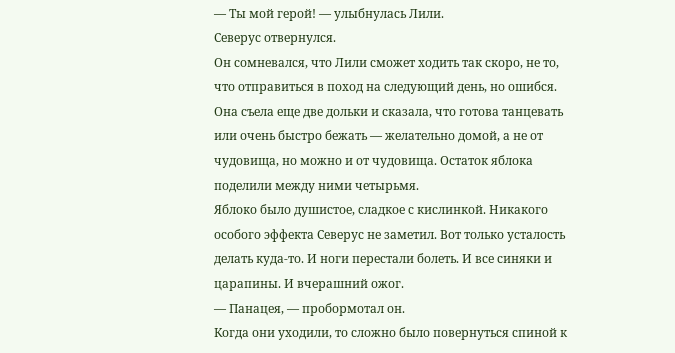— Ты мой герой! — улыбнулась Лили.
Северус отвернулся.
Он сомневался, что Лили сможет ходить так скоро, не то, что отправиться в поход на следующий день, но ошибся. Она съела еще две дольки и сказала, что готова танцевать или очень быстро бежать — желательно домой, а не от чудовища, но можно и от чудовища. Остаток яблока поделили между ними четырьмя.
Яблоко было душистое, сладкое с кислинкой. Никакого особого эффекта Северус не заметил. Вот только усталость делать куда-то. И ноги перестали болеть. И все синяки и царапины. И вчерашний ожог.
— Панацея, — пробормотал он.
Когда они уходили, то сложно было повернуться спиной к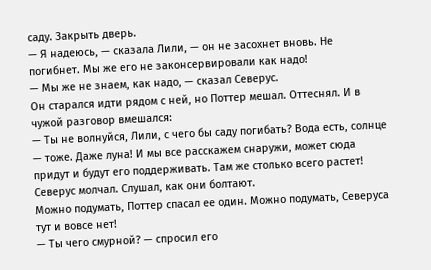саду. Закрыть дверь.
— Я надеюсь, — сказала Лили, — он не засохнет вновь. Не погибнет. Мы же его не законсервировали как надо!
— Мы же не знаем, как надо, — сказал Северус.
Он старался идти рядом с ней, но Поттер мешал. Оттеснял. И в чужой разговор вмешался:
— Ты не волнуйся, Лили, с чего бы саду погибать? Вода есть, солнце — тоже. Даже луна! И мы все расскажем снаружи, может сюда придут и будут его поддерживать. Там же столько всего растет!
Северус молчал. Слушал, как они болтают.
Можно подумать, Поттер спасал ее один. Можно подумать, Северуса тут и вовсе нет!
— Ты чего смурной? — спросил его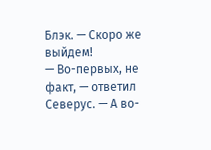Блэк. — Скоро же выйдем!
— Во-первых, не факт, — ответил Северус. — А во-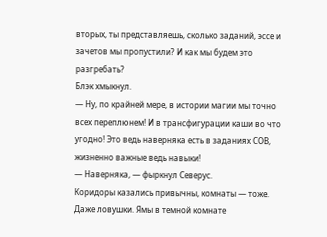вторых, ты представляешь, сколько заданий, эссе и зачетов мы пропустили? И как мы будем это разгребать?
Блэк хмыкнул.
— Ну, по крайней мере, в истории магии мы точно всех переплюнем! И в трансфигурации каши во что угодно! Это ведь наверняка есть в заданиях СОВ, жизненно важные ведь навыки!
— Наверняка, — фыркнул Северус.
Коридоры казались привычны, комнаты — тоже. Даже ловушки. Ямы в темной комнате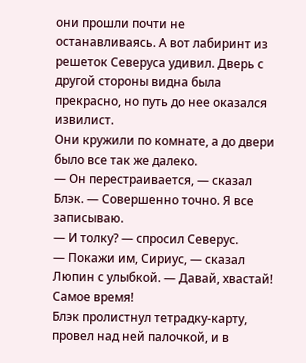они прошли почти не останавливаясь. А вот лабиринт из решеток Северуса удивил. Дверь с другой стороны видна была прекрасно, но путь до нее оказался извилист.
Они кружили по комнате, а до двери было все так же далеко.
— Он перестраивается, — сказал Блэк. — Совершенно точно. Я все записываю.
— И толку? — спросил Северус.
— Покажи им, Сириус, — сказал Люпин с улыбкой. — Давай, хвастай! Самое время!
Блэк пролистнул тетрадку-карту, провел над ней палочкой, и в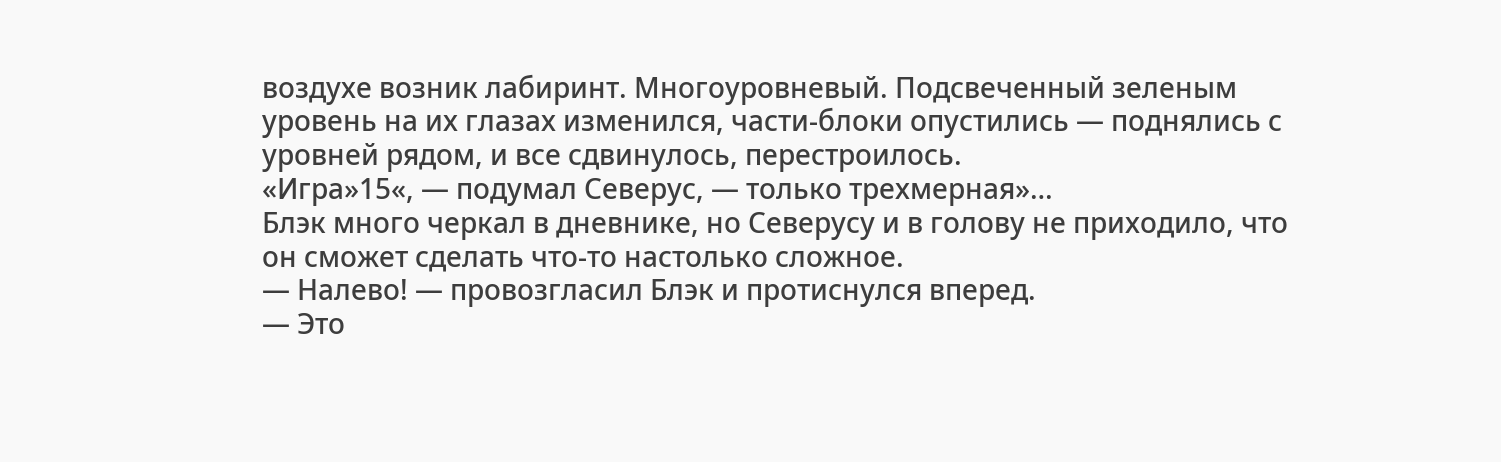воздухе возник лабиринт. Многоуровневый. Подсвеченный зеленым уровень на их глазах изменился, части-блоки опустились — поднялись с уровней рядом, и все сдвинулось, перестроилось.
«Игра»15«, — подумал Северус, — только трехмерная»…
Блэк много черкал в дневнике, но Северусу и в голову не приходило, что он сможет сделать что-то настолько сложное.
— Налево! — провозгласил Блэк и протиснулся вперед.
— Это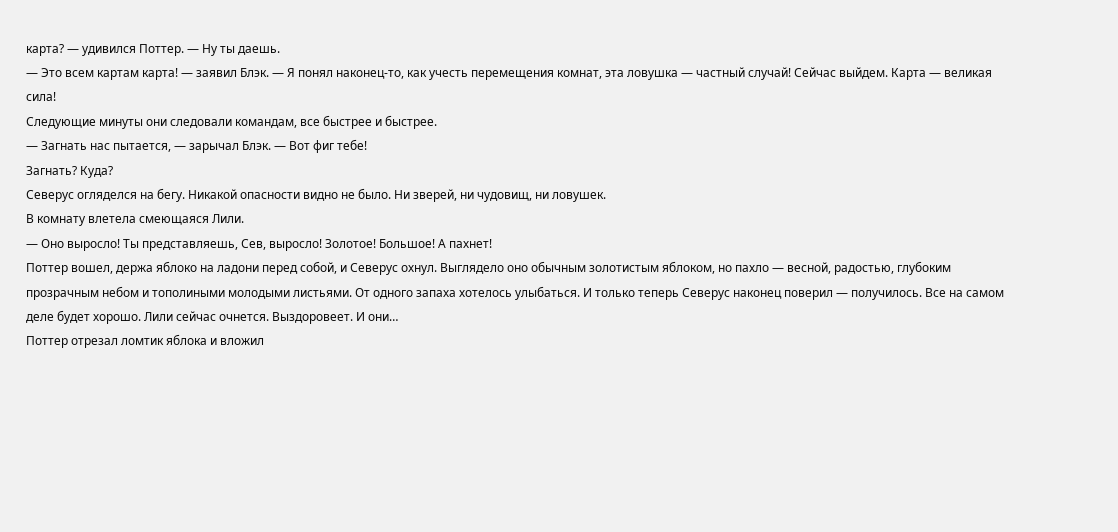карта? — удивился Поттер. — Ну ты даешь.
— Это всем картам карта! — заявил Блэк. — Я понял наконец-то, как учесть перемещения комнат, эта ловушка — частный случай! Сейчас выйдем. Карта — великая сила!
Следующие минуты они следовали командам, все быстрее и быстрее.
— Загнать нас пытается, — зарычал Блэк. — Вот фиг тебе!
Загнать? Куда?
Северус огляделся на бегу. Никакой опасности видно не было. Ни зверей, ни чудовищ, ни ловушек.
В комнату влетела смеющаяся Лили.
— Оно выросло! Ты представляешь, Сев, выросло! Золотое! Большое! А пахнет!
Поттер вошел, держа яблоко на ладони перед собой, и Северус охнул. Выглядело оно обычным золотистым яблоком, но пахло — весной, радостью, глубоким прозрачным небом и тополиными молодыми листьями. От одного запаха хотелось улыбаться. И только теперь Северус наконец поверил — получилось. Все на самом деле будет хорошо. Лили сейчас очнется. Выздоровеет. И они…
Поттер отрезал ломтик яблока и вложил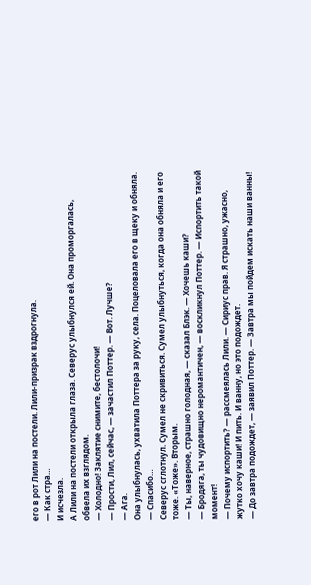его в рот Лили на постели. Лили-призрак вздрогнула.
— Как стра…
И исчезла.
А Лили на постели открыла глаза. Северус улыбнулся ей. Она проморгалась, обвела их взглядом.
— Холодно! Заклятие снимите, бестолочи!
— Прости, Лил, сейчас, — зачастил Поттер. — Вот. Лучше?
— Ага.
Она улыбнулась, ухватила Поттера за руку, села. Поцеловала его в щеку и обняла.
— Спасибо…
Северус сглотнул. Сумел не скривиться. Сумел улыбнуться, когда она обняла и его тоже. «Тоже». Вторым.
— Ты, наверное, страшно голодная, — сказал Блэк. — Хочешь каши?
— Бродяга, ты чудовищно неромантичен, — воскликнул Поттер. — Испортить такой момент!
— Почему испортить? — рассмеялась Лили. — Сириус прав. Я страшно, ужасно, жутко хочу каши! И пить. И ванну, но это подождет.
— До завтра подождет, — заявил Поттер. — Завтра мы пойдем искать наши ванны!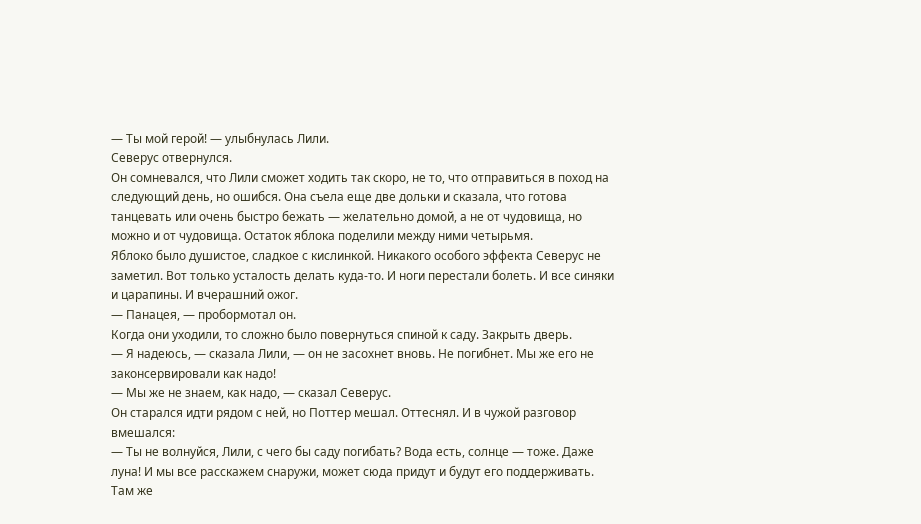— Ты мой герой! — улыбнулась Лили.
Северус отвернулся.
Он сомневался, что Лили сможет ходить так скоро, не то, что отправиться в поход на следующий день, но ошибся. Она съела еще две дольки и сказала, что готова танцевать или очень быстро бежать — желательно домой, а не от чудовища, но можно и от чудовища. Остаток яблока поделили между ними четырьмя.
Яблоко было душистое, сладкое с кислинкой. Никакого особого эффекта Северус не заметил. Вот только усталость делать куда-то. И ноги перестали болеть. И все синяки и царапины. И вчерашний ожог.
— Панацея, — пробормотал он.
Когда они уходили, то сложно было повернуться спиной к саду. Закрыть дверь.
— Я надеюсь, — сказала Лили, — он не засохнет вновь. Не погибнет. Мы же его не законсервировали как надо!
— Мы же не знаем, как надо, — сказал Северус.
Он старался идти рядом с ней, но Поттер мешал. Оттеснял. И в чужой разговор вмешался:
— Ты не волнуйся, Лили, с чего бы саду погибать? Вода есть, солнце — тоже. Даже луна! И мы все расскажем снаружи, может сюда придут и будут его поддерживать. Там же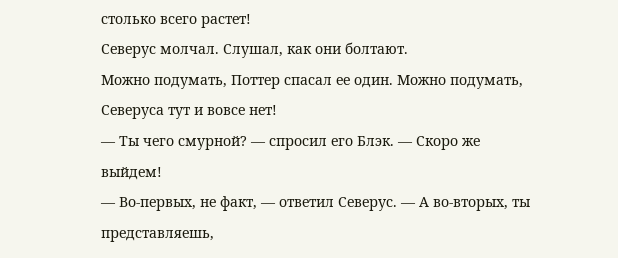столько всего растет!
Северус молчал. Слушал, как они болтают.
Можно подумать, Поттер спасал ее один. Можно подумать, Северуса тут и вовсе нет!
— Ты чего смурной? — спросил его Блэк. — Скоро же выйдем!
— Во-первых, не факт, — ответил Северус. — А во-вторых, ты представляешь,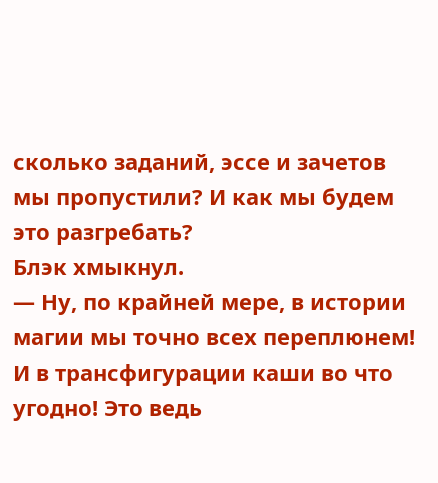сколько заданий, эссе и зачетов мы пропустили? И как мы будем это разгребать?
Блэк хмыкнул.
— Ну, по крайней мере, в истории магии мы точно всех переплюнем! И в трансфигурации каши во что угодно! Это ведь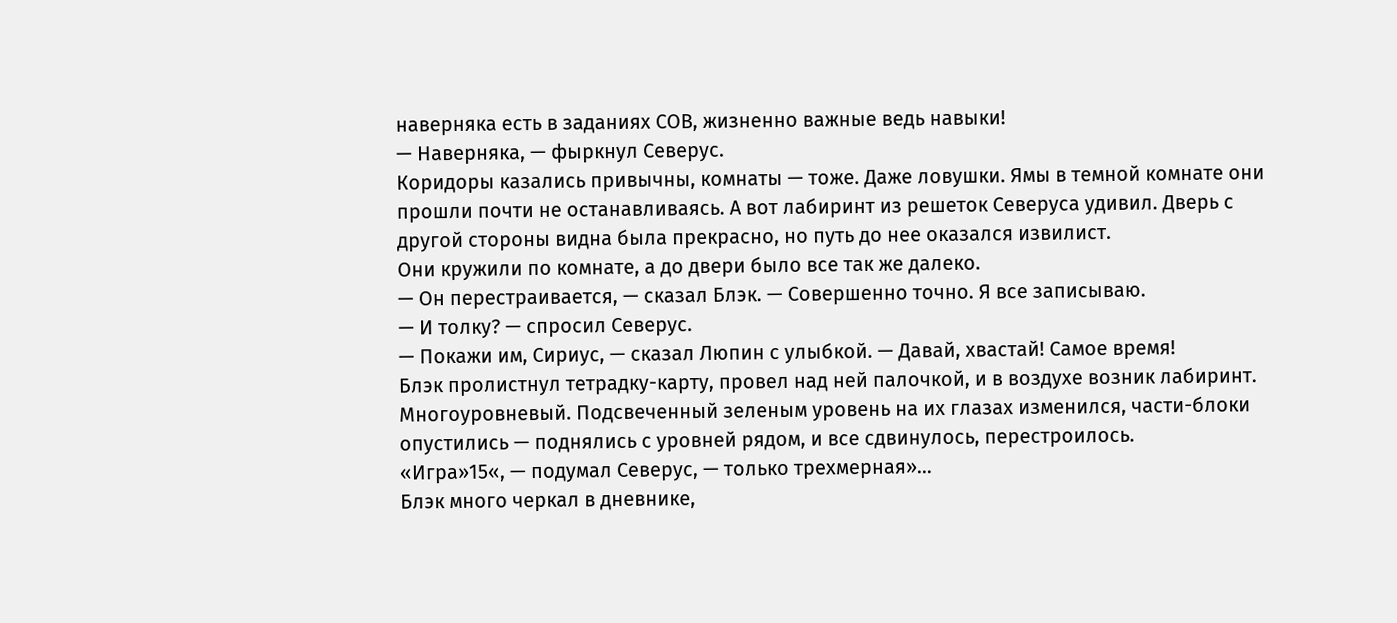наверняка есть в заданиях СОВ, жизненно важные ведь навыки!
— Наверняка, — фыркнул Северус.
Коридоры казались привычны, комнаты — тоже. Даже ловушки. Ямы в темной комнате они прошли почти не останавливаясь. А вот лабиринт из решеток Северуса удивил. Дверь с другой стороны видна была прекрасно, но путь до нее оказался извилист.
Они кружили по комнате, а до двери было все так же далеко.
— Он перестраивается, — сказал Блэк. — Совершенно точно. Я все записываю.
— И толку? — спросил Северус.
— Покажи им, Сириус, — сказал Люпин с улыбкой. — Давай, хвастай! Самое время!
Блэк пролистнул тетрадку-карту, провел над ней палочкой, и в воздухе возник лабиринт. Многоуровневый. Подсвеченный зеленым уровень на их глазах изменился, части-блоки опустились — поднялись с уровней рядом, и все сдвинулось, перестроилось.
«Игра»15«, — подумал Северус, — только трехмерная»…
Блэк много черкал в дневнике,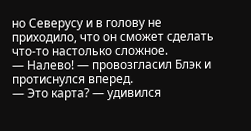но Северусу и в голову не приходило, что он сможет сделать что-то настолько сложное.
— Налево! — провозгласил Блэк и протиснулся вперед.
— Это карта? — удивился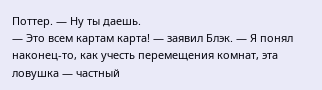Поттер. — Ну ты даешь.
— Это всем картам карта! — заявил Блэк. — Я понял наконец-то, как учесть перемещения комнат, эта ловушка — частный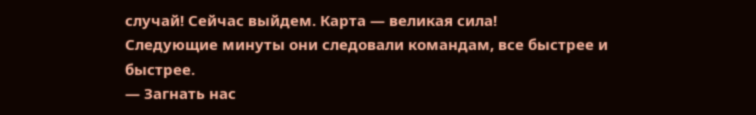случай! Сейчас выйдем. Карта — великая сила!
Следующие минуты они следовали командам, все быстрее и быстрее.
— Загнать нас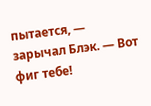пытается, — зарычал Блэк. — Вот фиг тебе!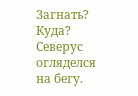Загнать? Куда?
Северус огляделся на бегу.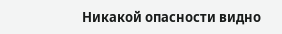Никакой опасности видно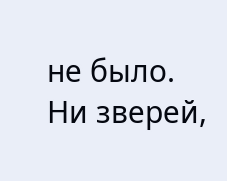не было. Ни зверей,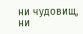ни чудовищ, ни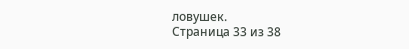ловушек.
Страница 33 из 38